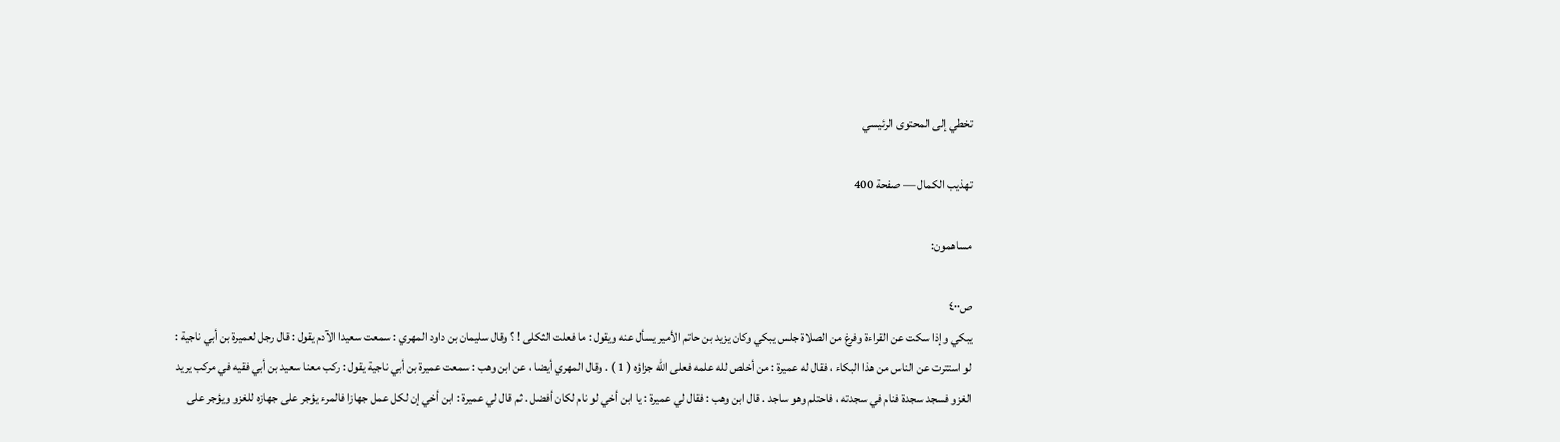تخطي إلى المحتوى الرئيسي

تهذيب الكمال — صفحة 400

مساهمون:

ص٤٠٠
يبكي وإذا سكت عن القراءة وفرغ من الصلاة جلس يبكي وكان يزيد بن حاتم الأمير يسأل عنه ويقول : ما فعلت الثكلى ! ؟ وقال سليمان بن داود المهري : سمعت سعيدا الآدم يقول : قال رجل لعميرة بن أبي ناجية : لو استترت عن الناس من هذا البكاء ، فقال له عميرة : من أخلص لله علمه فعلى الله جزاؤه ( 1 ) . وقال المهري أيضا ، عن ابن وهب : سمعت عميرة بن أبي ناجية يقول : ركب معنا سعيد بن أبي فقيه في مركب يريد الغزو فسجد سجدة فنام في سجدته ، فاحتلم وهو ساجد . قال ابن وهب : فقال لي عميرة : يا ابن أخي لو نام لكان أفضل . ثم قال لي عميرة : ابن أخي إن لكل عمل جهازا فالمرء يؤجر على جهازه للغزو ويؤجر على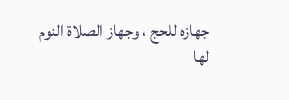جهازه للحج ، وجهاز الصلاة النوم لها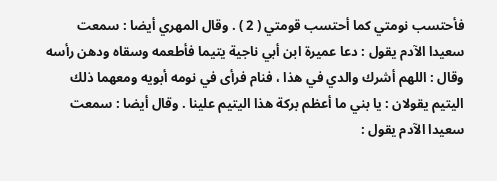فأحتسب نومتي كما أحتسب قومتي ( 2 ) . وقال المهري أيضا : سمعت سعيدا الآدم يقول : دعا عميرة ابن أبي ناجية يتيما فأطعمه وسقاه ودهن رأسه وقال : اللهم أشرك والدي في هذا ، فنام فرأى في نومه أبويه ومعهما ذلك اليتيم يقولان : يا بني ما أعظم بركة هذا اليتيم علينا . وقال أيضا : سمعت سعيدا الآدم يقول :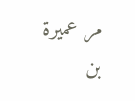مر عميرة بن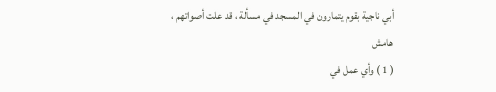أبي ناجية بقوم يتمارون في المسجد في مسألة ، قد علت أصواتهم ،
هامش
( 1 ) وأي عمل في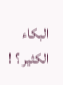البكاء الكثير ؟ !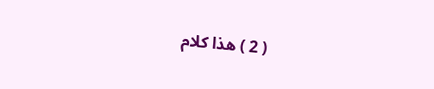( 2 ) هذا كلام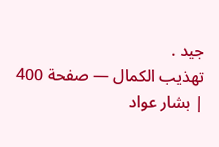جيد .
تهذيب الكمال — صفحة 400 | بشار عواد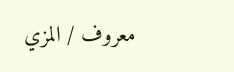معروف / المزي